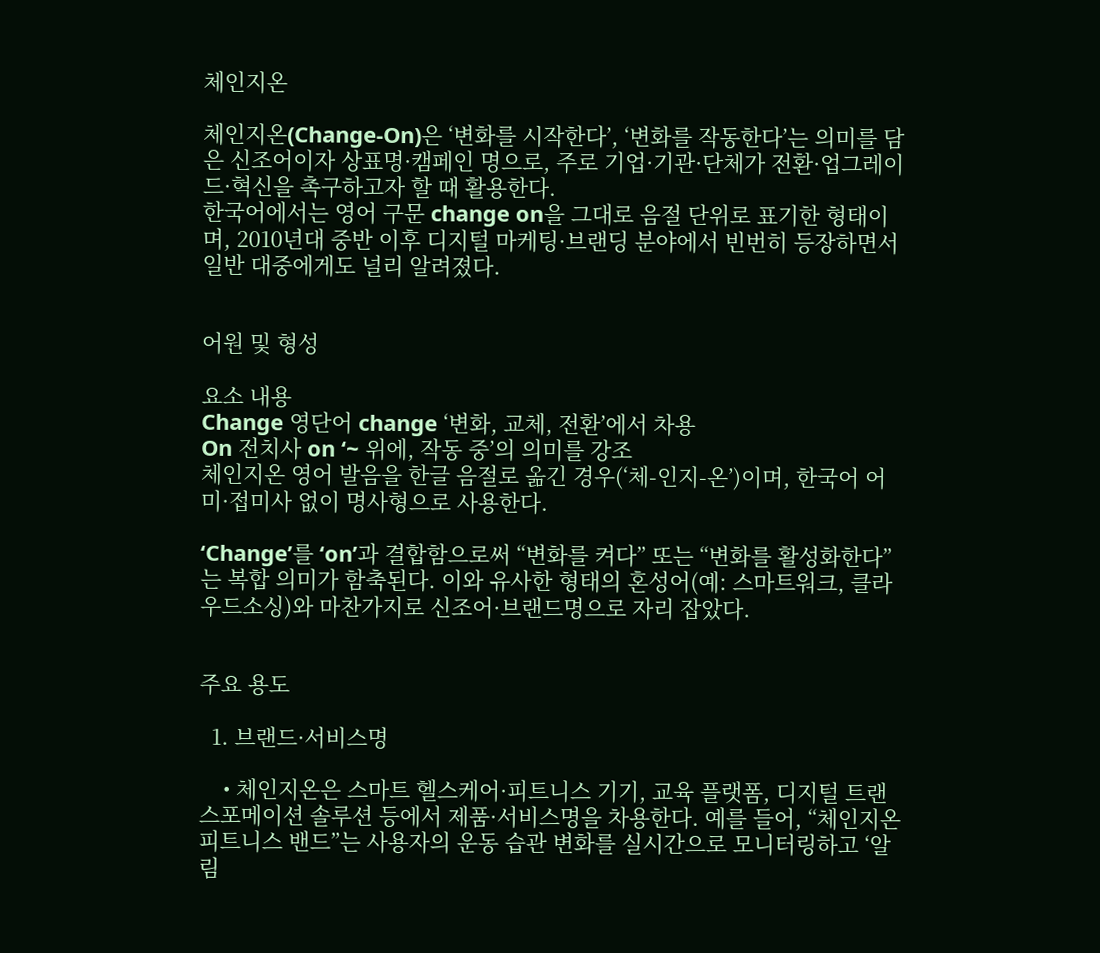체인지온

체인지온(Change‑On)은 ‘변화를 시작한다’, ‘변화를 작동한다’는 의미를 담은 신조어이자 상표명·캠페인 명으로, 주로 기업·기관·단체가 전환·업그레이드·혁신을 촉구하고자 할 때 활용한다.
한국어에서는 영어 구문 change on을 그대로 음절 단위로 표기한 형태이며, 2010년대 중반 이후 디지털 마케팅·브랜딩 분야에서 빈번히 등장하면서 일반 대중에게도 널리 알려졌다.


어원 및 형성

요소 내용
Change 영단어 change ‘변화, 교체, 전환’에서 차용
On 전치사 on ‘~ 위에, 작동 중’의 의미를 강조
체인지온 영어 발음을 한글 음절로 옮긴 경우(‘체‑인지‑온’)이며, 한국어 어미·접미사 없이 명사형으로 사용한다.

‘Change’를 ‘on’과 결합함으로써 “변화를 켜다” 또는 “변화를 활성화한다”는 복합 의미가 함축된다. 이와 유사한 형태의 혼성어(예: 스마트워크, 클라우드소싱)와 마찬가지로 신조어·브랜드명으로 자리 잡았다.


주요 용도

  1. 브랜드·서비스명

    • 체인지온은 스마트 헬스케어·피트니스 기기, 교육 플랫폼, 디지털 트랜스포메이션 솔루션 등에서 제품·서비스명을 차용한다. 예를 들어, “체인지온 피트니스 밴드”는 사용자의 운동 습관 변화를 실시간으로 모니터링하고 ‘알림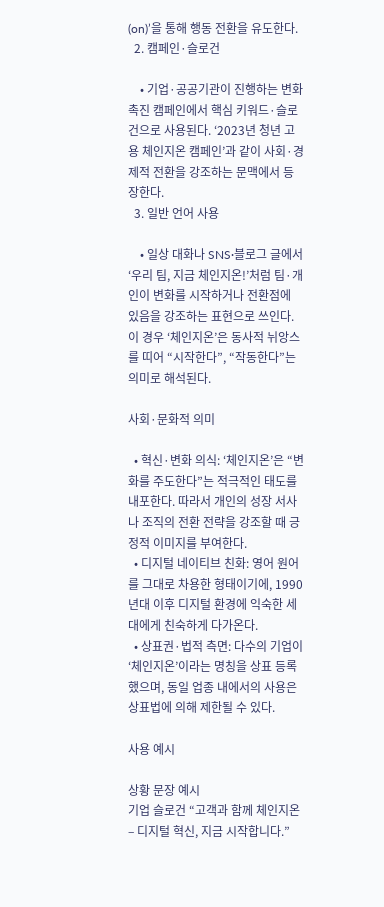(on)’을 통해 행동 전환을 유도한다.
  2. 캠페인·슬로건

    • 기업·공공기관이 진행하는 변화 촉진 캠페인에서 핵심 키워드·슬로건으로 사용된다. ‘2023년 청년 고용 체인지온 캠페인’과 같이 사회·경제적 전환을 강조하는 문맥에서 등장한다.
  3. 일반 언어 사용

    • 일상 대화나 SNS·블로그 글에서 ‘우리 팀, 지금 체인지온!’처럼 팀·개인이 변화를 시작하거나 전환점에 있음을 강조하는 표현으로 쓰인다. 이 경우 ‘체인지온’은 동사적 뉘앙스를 띠어 “시작한다”, “작동한다”는 의미로 해석된다.

사회·문화적 의미

  • 혁신·변화 의식: ‘체인지온’은 “변화를 주도한다”는 적극적인 태도를 내포한다. 따라서 개인의 성장 서사나 조직의 전환 전략을 강조할 때 긍정적 이미지를 부여한다.
  • 디지털 네이티브 친화: 영어 원어를 그대로 차용한 형태이기에, 1990년대 이후 디지털 환경에 익숙한 세대에게 친숙하게 다가온다.
  • 상표권·법적 측면: 다수의 기업이 ‘체인지온’이라는 명칭을 상표 등록했으며, 동일 업종 내에서의 사용은 상표법에 의해 제한될 수 있다.

사용 예시

상황 문장 예시
기업 슬로건 “고객과 함께 체인지온 – 디지털 혁신, 지금 시작합니다.”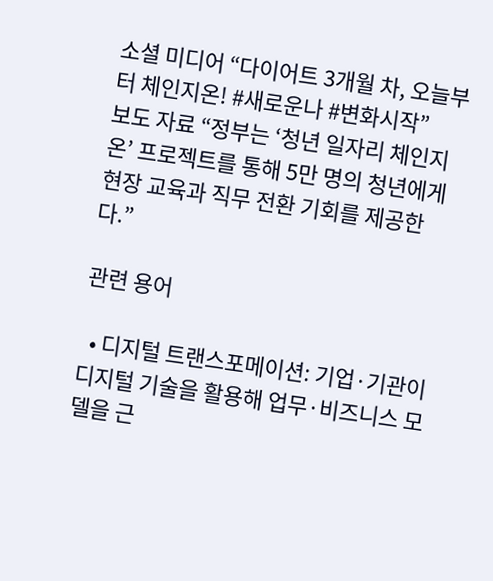소셜 미디어 “다이어트 3개월 차, 오늘부터 체인지온! #새로운나 #변화시작”
보도 자료 “정부는 ‘청년 일자리 체인지온’ 프로젝트를 통해 5만 명의 청년에게 현장 교육과 직무 전환 기회를 제공한다.”

관련 용어

  • 디지털 트랜스포메이션: 기업·기관이 디지털 기술을 활용해 업무·비즈니스 모델을 근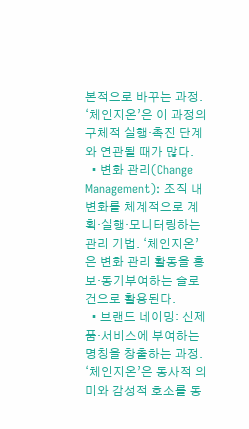본적으로 바꾸는 과정. ‘체인지온’은 이 과정의 구체적 실행·촉진 단계와 연관될 때가 많다.
  • 변화 관리(Change Management): 조직 내 변화를 체계적으로 계획·실행·모니터링하는 관리 기법. ‘체인지온’은 변화 관리 활동을 홍보·동기부여하는 슬로건으로 활용된다.
  • 브랜드 네이밍: 신제품·서비스에 부여하는 명칭을 창출하는 과정. ‘체인지온’은 동사적 의미와 감성적 호소를 동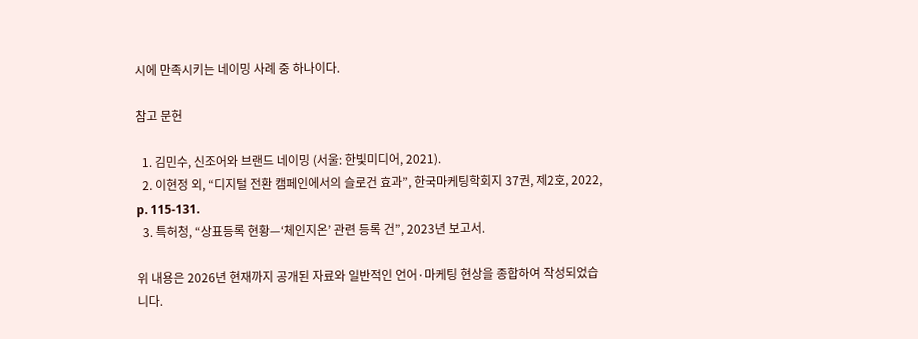시에 만족시키는 네이밍 사례 중 하나이다.

참고 문헌

  1. 김민수, 신조어와 브랜드 네이밍 (서울: 한빛미디어, 2021).
  2. 이현정 외, “디지털 전환 캠페인에서의 슬로건 효과”, 한국마케팅학회지 37권, 제2호, 2022, p. 115‑131.
  3. 특허청, “상표등록 현황—‘체인지온’ 관련 등록 건”, 2023년 보고서.

위 내용은 2026년 현재까지 공개된 자료와 일반적인 언어·마케팅 현상을 종합하여 작성되었습니다.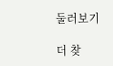둘러보기

더 찾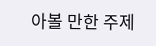아볼 만한 주제